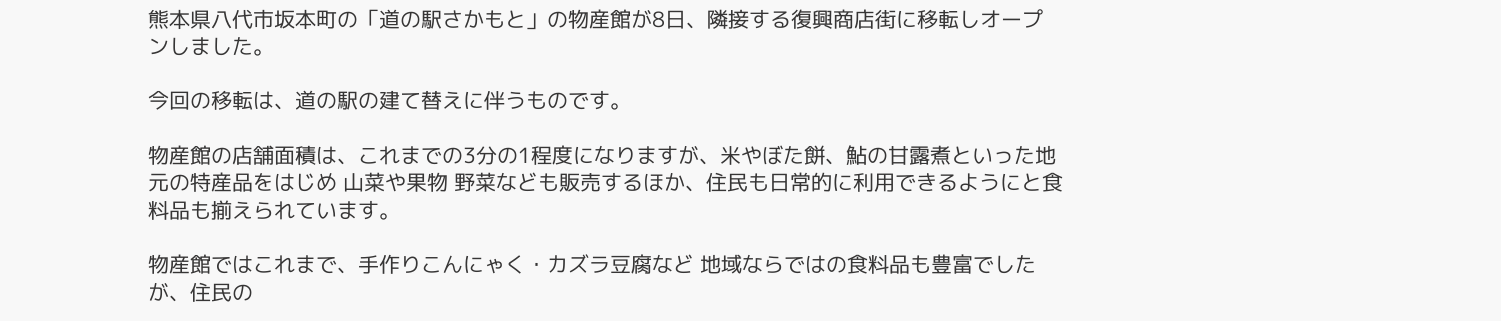熊本県八代市坂本町の「道の駅さかもと」の物産館が8日、隣接する復興商店街に移転しオープンしました。

今回の移転は、道の駅の建て替えに伴うものです。

物産館の店舗面積は、これまでの3分の1程度になりますが、米やぼた餅、鮎の甘露煮といった地元の特産品をはじめ 山菜や果物 野菜なども販売するほか、住民も日常的に利用できるようにと食料品も揃えられています。

物産館ではこれまで、手作りこんにゃく・カズラ豆腐など 地域ならではの食料品も豊富でしたが、住民の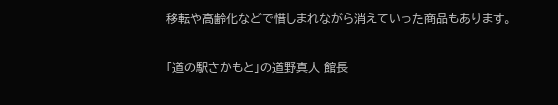移転や高齢化などで惜しまれながら消えていった商品もあります。

「道の駅さかもと」の道野真人 館長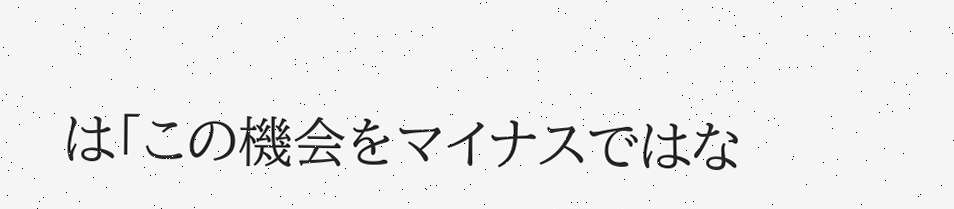は「この機会をマイナスではな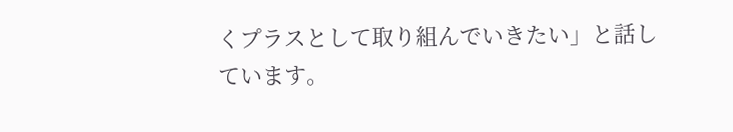くプラスとして取り組んでいきたい」と話しています。